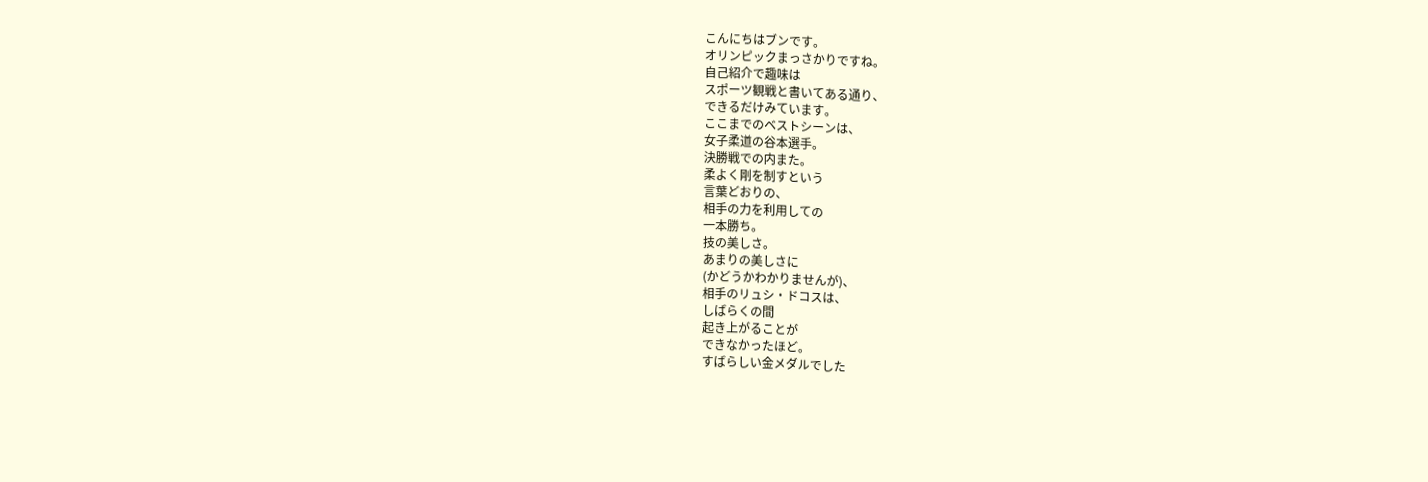こんにちはブンです。
オリンピックまっさかりですね。
自己紹介で趣味は
スポーツ観戦と書いてある通り、
できるだけみています。
ここまでのベストシーンは、
女子柔道の谷本選手。
決勝戦での内また。
柔よく剛を制すという
言葉どおりの、
相手の力を利用しての
一本勝ち。
技の美しさ。
あまりの美しさに
(かどうかわかりませんが)、
相手のリュシ・ドコスは、
しばらくの間
起き上がることが
できなかったほど。
すばらしい金メダルでした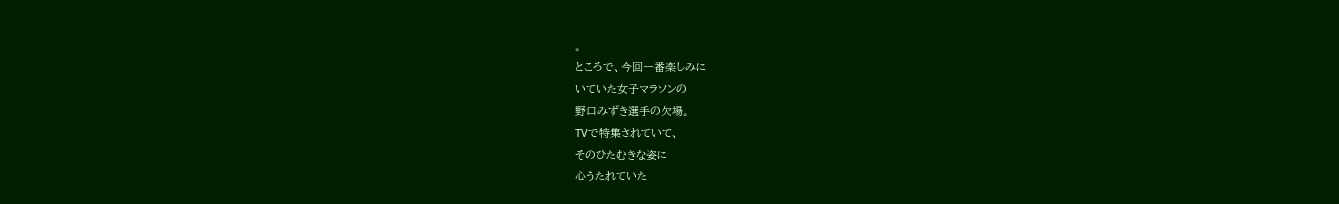。
ところで、今回一番楽しみに
いていた女子マラソンの
野口みずき選手の欠場。
TVで特集されていて、
そのひたむきな姿に
心うたれていた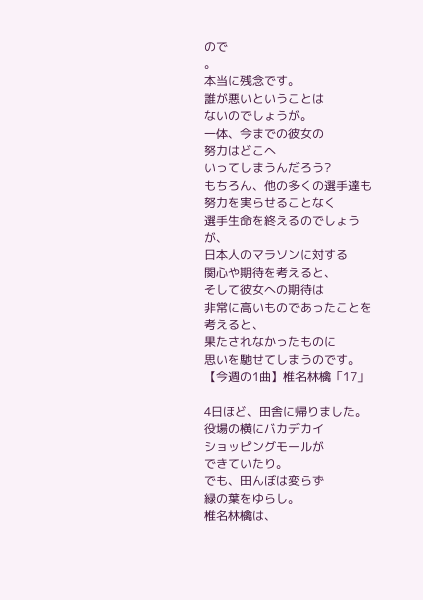ので
。
本当に残念です。
誰が悪いということは
ないのでしょうが。
一体、今までの彼女の
努力はどこへ
いってしまうんだろう?
もちろん、他の多くの選手達も
努力を実らせることなく
選手生命を終えるのでしょうが、
日本人のマラソンに対する
関心や期待を考えると、
そして彼女への期待は
非常に高いものであったことを
考えると、
果たされなかったものに
思いを馳せてしまうのです。
【今週の1曲】椎名林檎「17」

4日ほど、田舎に帰りました。
役場の横にバカデカイ
ショッピングモールが
できていたり。
でも、田んぼは変らず
緑の葉をゆらし。
椎名林檎は、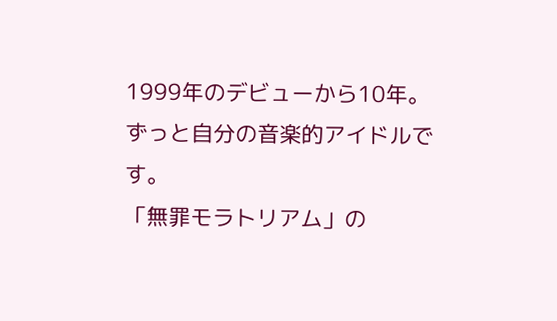1999年のデビューから10年。
ずっと自分の音楽的アイドルです。
「無罪モラトリアム」の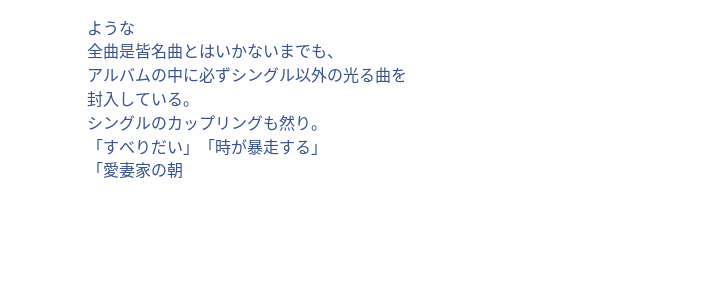ような
全曲是皆名曲とはいかないまでも、
アルバムの中に必ずシングル以外の光る曲を
封入している。
シングルのカップリングも然り。
「すべりだい」「時が暴走する」
「愛妻家の朝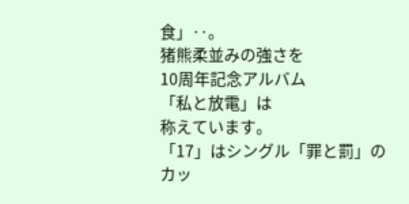食」‥。
猪熊柔並みの強さを
10周年記念アルバム
「私と放電」は
称えています。
「17」はシングル「罪と罰」の
カッ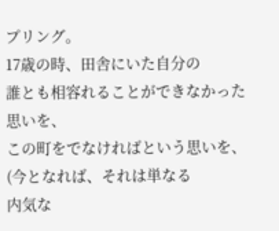プリング。
17歳の時、田舎にいた自分の
誰とも相容れることができなかった思いを、
この町をでなければという思いを、
(今となれば、それは単なる
内気な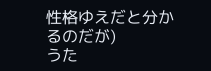性格ゆえだと分かるのだが)
うた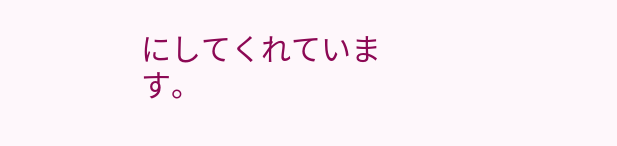にしてくれています。